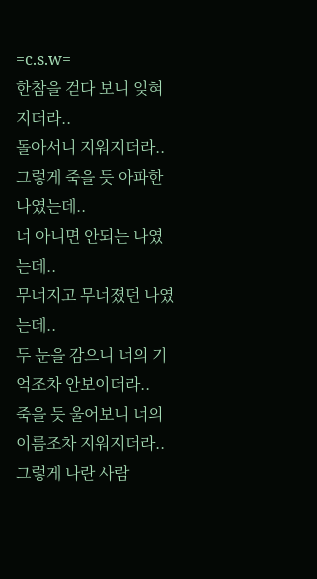=c.s.w=
한참을 걷다 보니 잊혀 지더라..
돌아서니 지워지더라..
그렇게 죽을 듯 아파한 나였는데..
너 아니면 안되는 나였는데..
무너지고 무너졌던 나였는데..
두 눈을 감으니 너의 기억조차 안보이더라..
죽을 듯 울어보니 너의 이름조차 지워지더라..
그렇게 나란 사람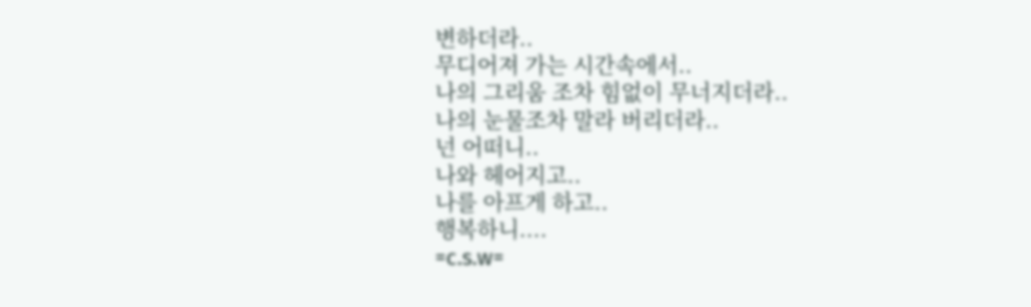변하더라..
무디어져 가는 시간속에서..
나의 그리움 조차 힘없이 무너지더라..
나의 눈물조차 말라 버리더라..
넌 어떠니..
나와 헤어지고..
나를 아프게 하고..
행복하니....
=c.s.w=